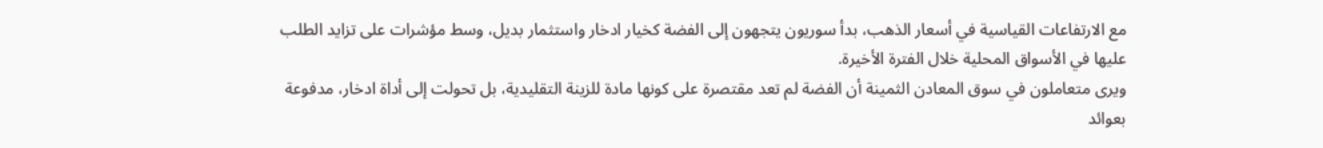مع الارتفاعات القياسية في أسعار الذهب، بدأ سوريون يتجهون إلى الفضة كخيار ادخار واستثمار بديل، وسط مؤشرات على تزايد الطلب عليها في الأسواق المحلية خلال الفترة الأخيرة.
ويرى متعاملون في سوق المعادن الثمينة أن الفضة لم تعد مقتصرة على كونها مادة للزينة التقليدية، بل تحولت إلى أداة ادخار، مدفوعة بعوائد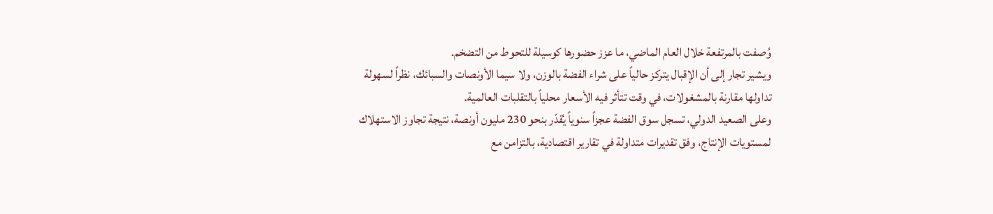وُصفت بالمرتفعة خلال العام الماضي، ما عزز حضورها كوسيلة للتحوط من التضخم.
ويشير تجار إلى أن الإقبال يتركز حالياً على شراء الفضة بالوزن، ولا سيما الأونصات والسبائك، نظراً لسهولة تداولها مقارنة بالمشغولات، في وقت تتأثر فيه الأسعار محلياً بالتقلبات العالمية.
وعلى الصعيد الدولي، تسجل سوق الفضة عجزاً سنوياً يُقدّر بنحو 230 مليون أونصة، نتيجة تجاوز الاستهلاك لمستويات الإنتاج، وفق تقديرات متداولة في تقارير اقتصادية، بالتزامن مع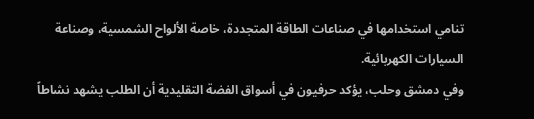تنامي استخدامها في صناعات الطاقة المتجددة، خاصة الألواح الشمسية، وصناعة السيارات الكهربائية.
وفي دمشق وحلب، يؤكد حرفيون في أسواق الفضة التقليدية أن الطلب يشهد نشاطاً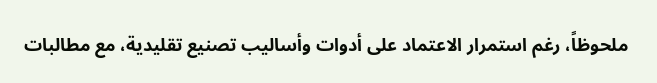ملحوظاً، رغم استمرار الاعتماد على أدوات وأساليب تصنيع تقليدية، مع مطالبات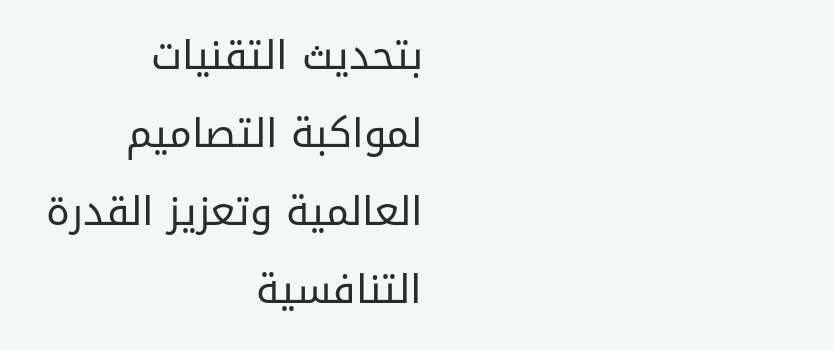بتحديث التقنيات لمواكبة التصاميم العالمية وتعزيز القدرة التنافسية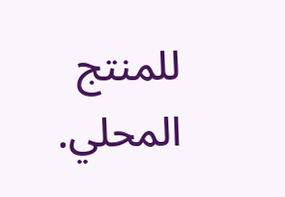للمنتج المحلي.